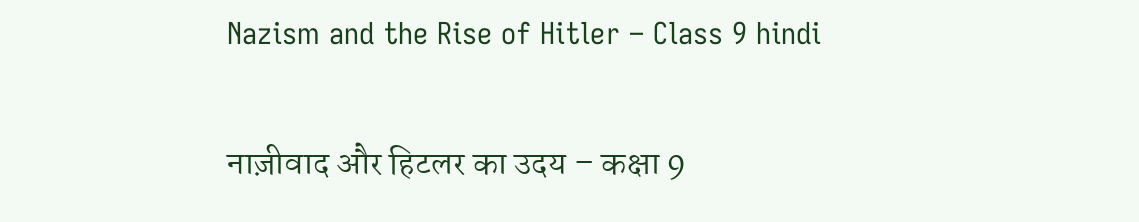Nazism and the Rise of Hitler – Class 9 hindi

नाज़ीवाद और हिटलर का उदय – कक्षा 9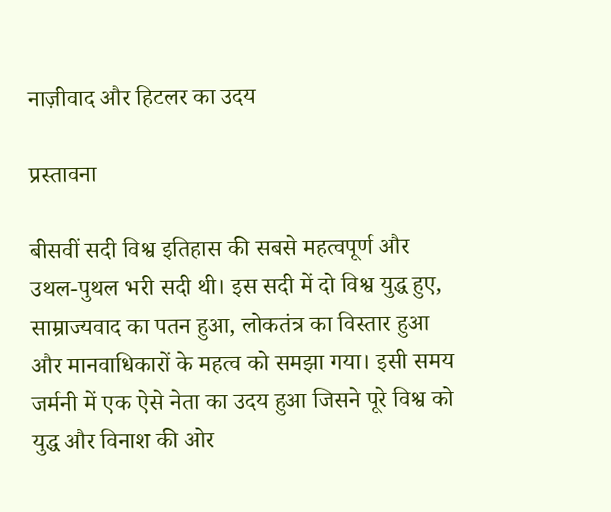नाज़ीवाद और हिटलर का उदय

प्रस्तावना

बीसवीं सदी विश्व इतिहास की सबसे महत्वपूर्ण और उथल-पुथल भरी सदी थी। इस सदी में दो विश्व युद्ध हुए, साम्राज्यवाद का पतन हुआ, लोकतंत्र का विस्तार हुआ और मानवाधिकारों के महत्व को समझा गया। इसी समय जर्मनी में एक ऐसे नेता का उदय हुआ जिसने पूरे विश्व को युद्ध और विनाश की ओर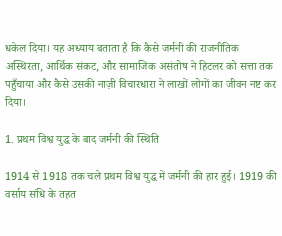धकेल दिया। यह अध्याय बताता है कि कैसे जर्मनी की राजनीतिक अस्थिरता, आर्थिक संकट, और सामाजिक असंतोष ने हिटलर को सत्ता तक पहुँचाया और कैसे उसकी नाज़ी विचारधारा ने लाखों लोगों का जीवन नष्ट कर दिया।

1. प्रथम विश्व युद्ध के बाद जर्मनी की स्थिति

1914 से 1918 तक चले प्रथम विश्व युद्ध में जर्मनी की हार हुई। 1919 की वर्साय संधि के तहत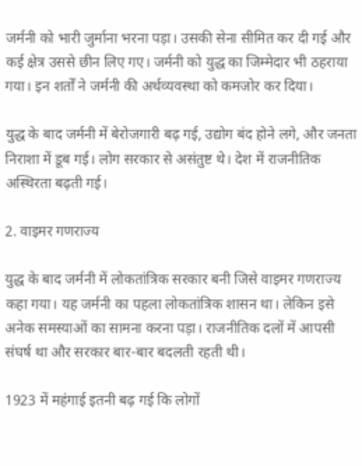जर्मनी को भारी जुर्माना भरना पड़ा। उसकी सेना सीमित कर दी गई और कई क्षेत्र उससे छीन लिए गए। जर्मनी को युद्ध का जिम्मेदार भी ठहराया गया। इन शर्तों ने जर्मनी की अर्थव्यवस्था को कमजोर कर दिया।

युद्ध के बाद जर्मनी में बेरोजगारी बढ़ गई, उद्योग बंद होने लगे, और जनता निराशा में डूब गई। लोग सरकार से असंतुष्ट थे। देश में राजनीतिक अस्थिरता बढ़ती गई।

2. वाइमर गणराज्य

युद्ध के बाद जर्मनी में लोकतांत्रिक सरकार बनी जिसे वाइमर गणराज्य कहा गया। यह जर्मनी का पहला लोकतांत्रिक शासन था। लेकिन इसे अनेक समस्याओं का सामना करना पड़ा। राजनीतिक दलों में आपसी संघर्ष था और सरकार बार-बार बदलती रहती थी।

1923 में महंगाई इतनी बढ़ गई कि लोगों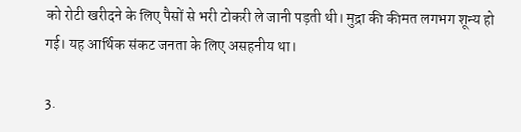को रोटी खरीदने के लिए पैसों से भरी टोकरी ले जानी पड़ती थी। मुद्रा की कीमत लगभग शून्य हो गई। यह आर्थिक संकट जनता के लिए असहनीय था।

3.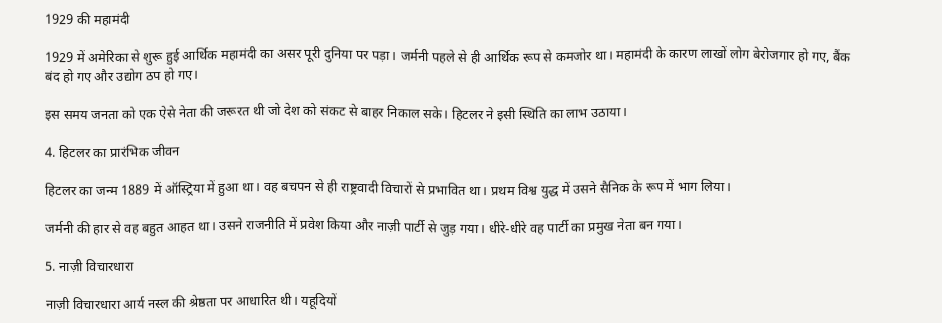1929 की महामंदी

1929 में अमेरिका से शुरू हुई आर्थिक महामंदी का असर पूरी दुनिया पर पड़ा। जर्मनी पहले से ही आर्थिक रूप से कमजोर था। महामंदी के कारण लाखों लोग बेरोजगार हो गए, बैंक बंद हो गए और उद्योग ठप हो गए।

इस समय जनता को एक ऐसे नेता की जरूरत थी जो देश को संकट से बाहर निकाल सके। हिटलर ने इसी स्थिति का लाभ उठाया।

4. हिटलर का प्रारंभिक जीवन

हिटलर का जन्म 1889 में ऑस्ट्रिया में हुआ था। वह बचपन से ही राष्ट्रवादी विचारों से प्रभावित था। प्रथम विश्व युद्ध में उसने सैनिक के रूप में भाग लिया।

जर्मनी की हार से वह बहुत आहत था। उसने राजनीति में प्रवेश किया और नाज़ी पार्टी से जुड़ गया। धीरे-धीरे वह पार्टी का प्रमुख नेता बन गया।

5. नाज़ी विचारधारा

नाज़ी विचारधारा आर्य नस्ल की श्रेष्ठता पर आधारित थी। यहूदियों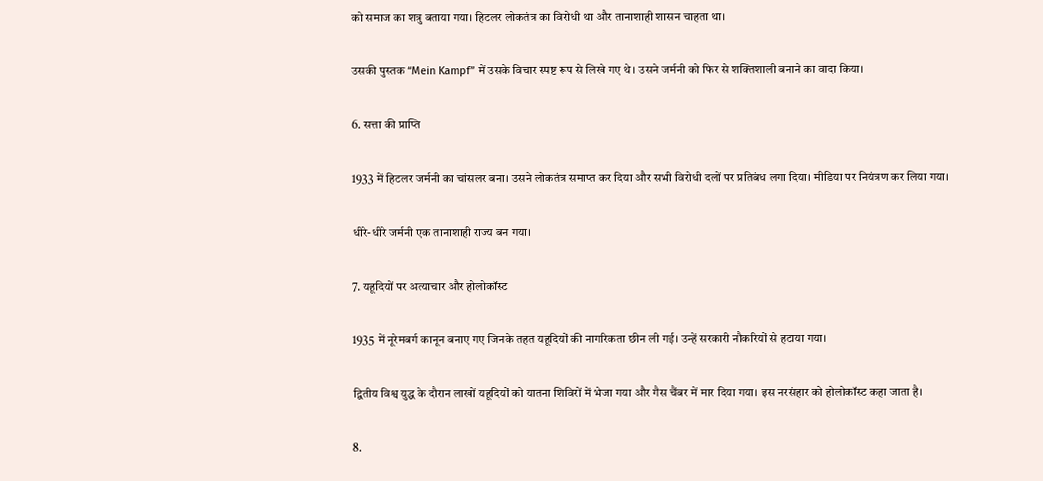को समाज का शत्रु बताया गया। हिटलर लोकतंत्र का विरोधी था और तानाशाही शासन चाहता था।

उसकी पुस्तक “Mein Kampf” में उसके विचार स्पष्ट रूप से लिखे गए थे। उसने जर्मनी को फिर से शक्तिशाली बनाने का वादा किया।

6. सत्ता की प्राप्ति

1933 में हिटलर जर्मनी का चांसलर बना। उसने लोकतंत्र समाप्त कर दिया और सभी विरोधी दलों पर प्रतिबंध लगा दिया। मीडिया पर नियंत्रण कर लिया गया।

धीरे-धीरे जर्मनी एक तानाशाही राज्य बन गया।

7. यहूदियों पर अत्याचार और होलोकॉस्ट

1935 में नूरेमबर्ग कानून बनाए गए जिनके तहत यहूदियों की नागरिकता छीन ली गई। उन्हें सरकारी नौकरियों से हटाया गया।

द्वितीय विश्व युद्ध के दौरान लाखों यहूदियों को यातना शिविरों में भेजा गया और गैस चैंबर में मार दिया गया। इस नरसंहार को होलोकॉस्ट कहा जाता है।

8.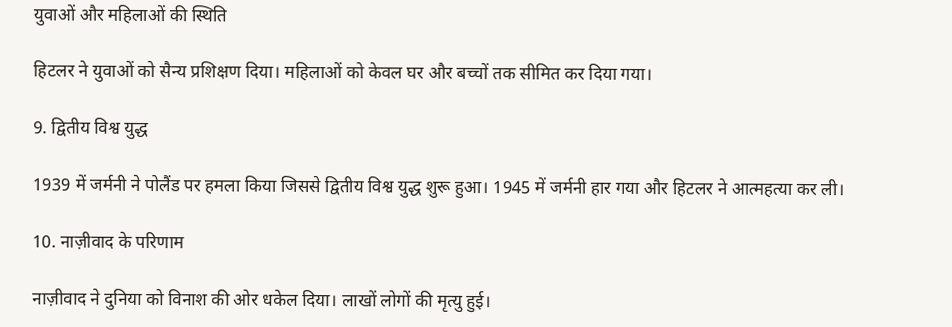युवाओं और महिलाओं की स्थिति

हिटलर ने युवाओं को सैन्य प्रशिक्षण दिया। महिलाओं को केवल घर और बच्चों तक सीमित कर दिया गया।

9. द्वितीय विश्व युद्ध

1939 में जर्मनी ने पोलैंड पर हमला किया जिससे द्वितीय विश्व युद्ध शुरू हुआ। 1945 में जर्मनी हार गया और हिटलर ने आत्महत्या कर ली।

10. नाज़ीवाद के परिणाम

नाज़ीवाद ने दुनिया को विनाश की ओर धकेल दिया। लाखों लोगों की मृत्यु हुई।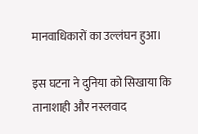मानवाधिकारों का उल्लंघन हुआ।

इस घटना ने दुनिया को सिखाया कि तानाशाही और नस्लवाद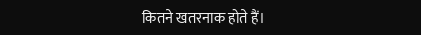कितने खतरनाक होते हैं।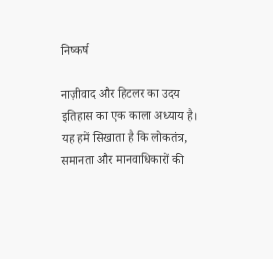निष्कर्ष

नाज़ीवाद और हिटलर का उदय इतिहास का एक काला अध्याय है। यह हमें सिखाता है कि लोकतंत्र, समानता और मानवाधिकारों की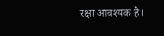रक्षा आवश्यक है।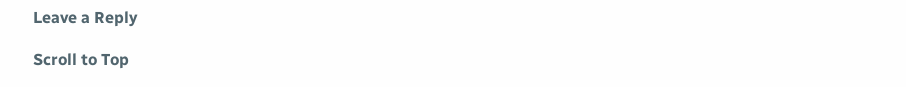Leave a Reply

Scroll to Top